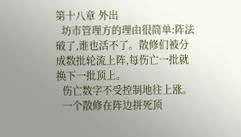第十八章 外出
  坊市管理方的理由很简单:阵法破了,谁也活不了。散修们被分成数批轮流上阵,每伤亡一批就换下一批顶上。
  伤亡数字不受控制地往上涨。
  一个散修在阵边拼死顶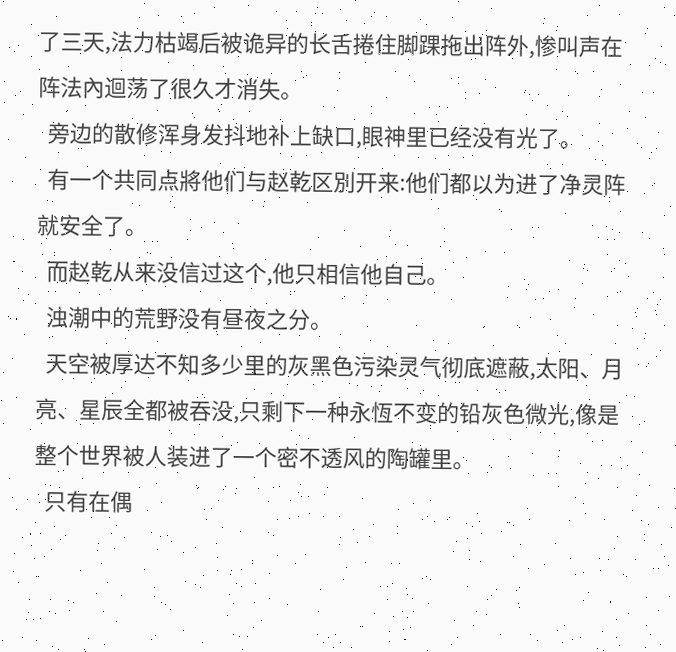了三天,法力枯竭后被诡异的长舌捲住脚踝拖出阵外,惨叫声在阵法內迴荡了很久才消失。
  旁边的散修浑身发抖地补上缺口,眼神里已经没有光了。
  有一个共同点將他们与赵乾区別开来:他们都以为进了净灵阵就安全了。
  而赵乾从来没信过这个,他只相信他自己。
  浊潮中的荒野没有昼夜之分。
  天空被厚达不知多少里的灰黑色污染灵气彻底遮蔽,太阳、月亮、星辰全都被吞没,只剩下一种永恆不变的铅灰色微光,像是整个世界被人装进了一个密不透风的陶罐里。
  只有在偶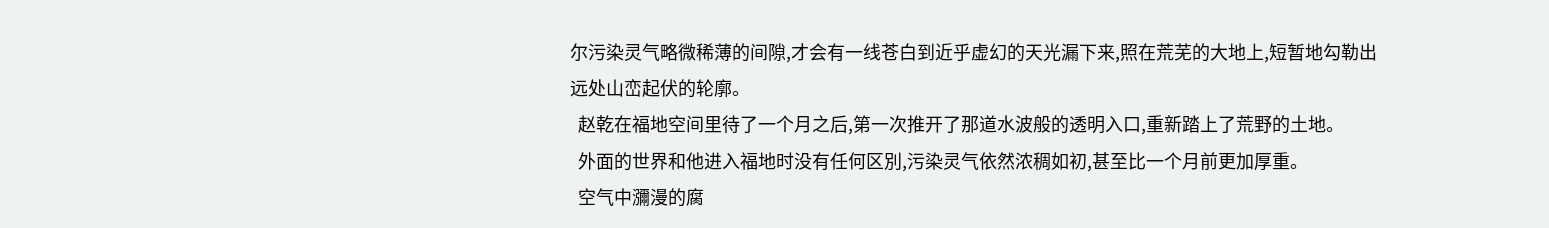尔污染灵气略微稀薄的间隙,才会有一线苍白到近乎虚幻的天光漏下来,照在荒芜的大地上,短暂地勾勒出远处山峦起伏的轮廓。
  赵乾在福地空间里待了一个月之后,第一次推开了那道水波般的透明入口,重新踏上了荒野的土地。
  外面的世界和他进入福地时没有任何区別,污染灵气依然浓稠如初,甚至比一个月前更加厚重。
  空气中瀰漫的腐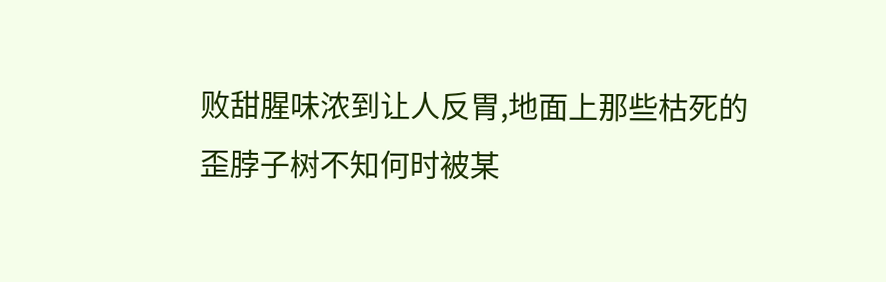败甜腥味浓到让人反胃,地面上那些枯死的歪脖子树不知何时被某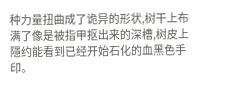种力量扭曲成了诡异的形状,树干上布满了像是被指甲抠出来的深槽,树皮上隱约能看到已经开始石化的血黑色手印。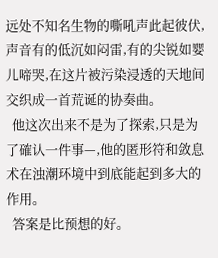远处不知名生物的嘶吼声此起彼伏,声音有的低沉如闷雷,有的尖锐如婴儿啼哭,在这片被污染浸透的天地间交织成一首荒诞的协奏曲。
  他这次出来不是为了探索,只是为了確认一件事—,他的匿形符和敛息术在浊潮环境中到底能起到多大的作用。
  答案是比预想的好。